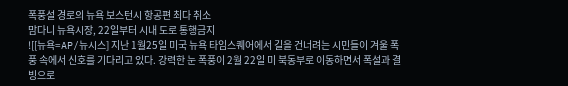폭풍설 경로의 뉴욕 보스턴시 항공편 최다 취소
맘다니 뉴욕시장, 22일부터 시내 도로 통행금지
![[뉴욕=AP/뉴시스] 지난 1월25일 미국 뉴욕 타임스퀘어에서 길을 건너려는 시민들이 겨울 폭풍 속에서 신호를 기다리고 있다. 강력한 눈 폭풍이 2월 22일 미 북동부로 이동하면서 폭설과 결빙으로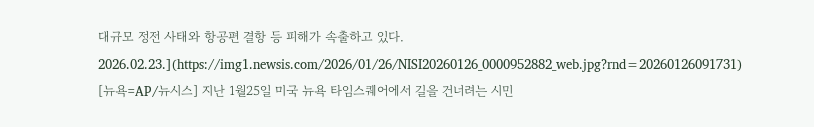대규모 정전 사태와 항공편 결항 등 피해가 속출하고 있다. 2026.02.23.](https://img1.newsis.com/2026/01/26/NISI20260126_0000952882_web.jpg?rnd=20260126091731)
[뉴욕=AP/뉴시스] 지난 1월25일 미국 뉴욕 타임스퀘어에서 길을 건너려는 시민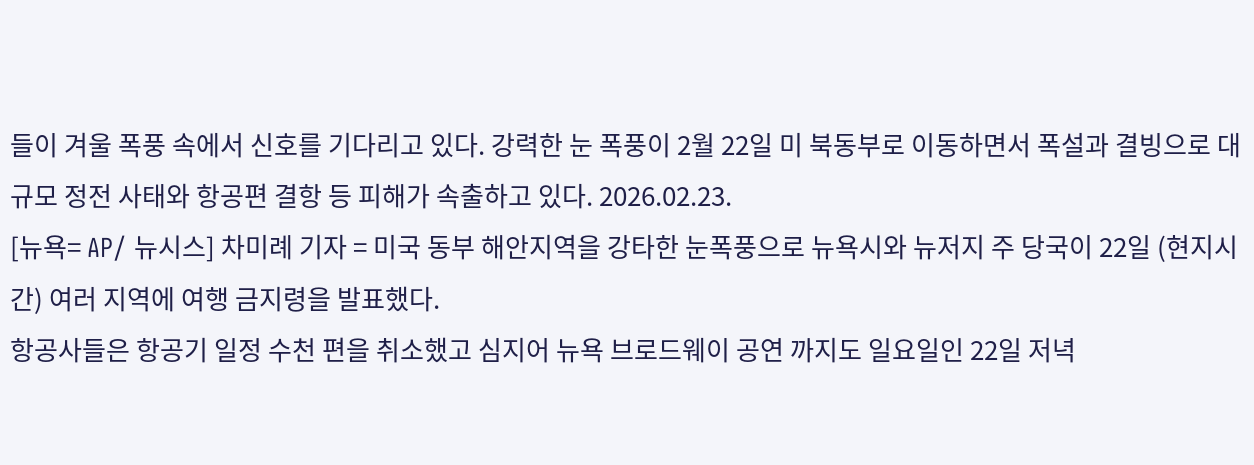들이 겨울 폭풍 속에서 신호를 기다리고 있다. 강력한 눈 폭풍이 2월 22일 미 북동부로 이동하면서 폭설과 결빙으로 대규모 정전 사태와 항공편 결항 등 피해가 속출하고 있다. 2026.02.23.
[뉴욕= AP/ 뉴시스] 차미례 기자 = 미국 동부 해안지역을 강타한 눈폭풍으로 뉴욕시와 뉴저지 주 당국이 22일 (현지시간) 여러 지역에 여행 금지령을 발표했다.
항공사들은 항공기 일정 수천 편을 취소했고 심지어 뉴욕 브로드웨이 공연 까지도 일요일인 22일 저녁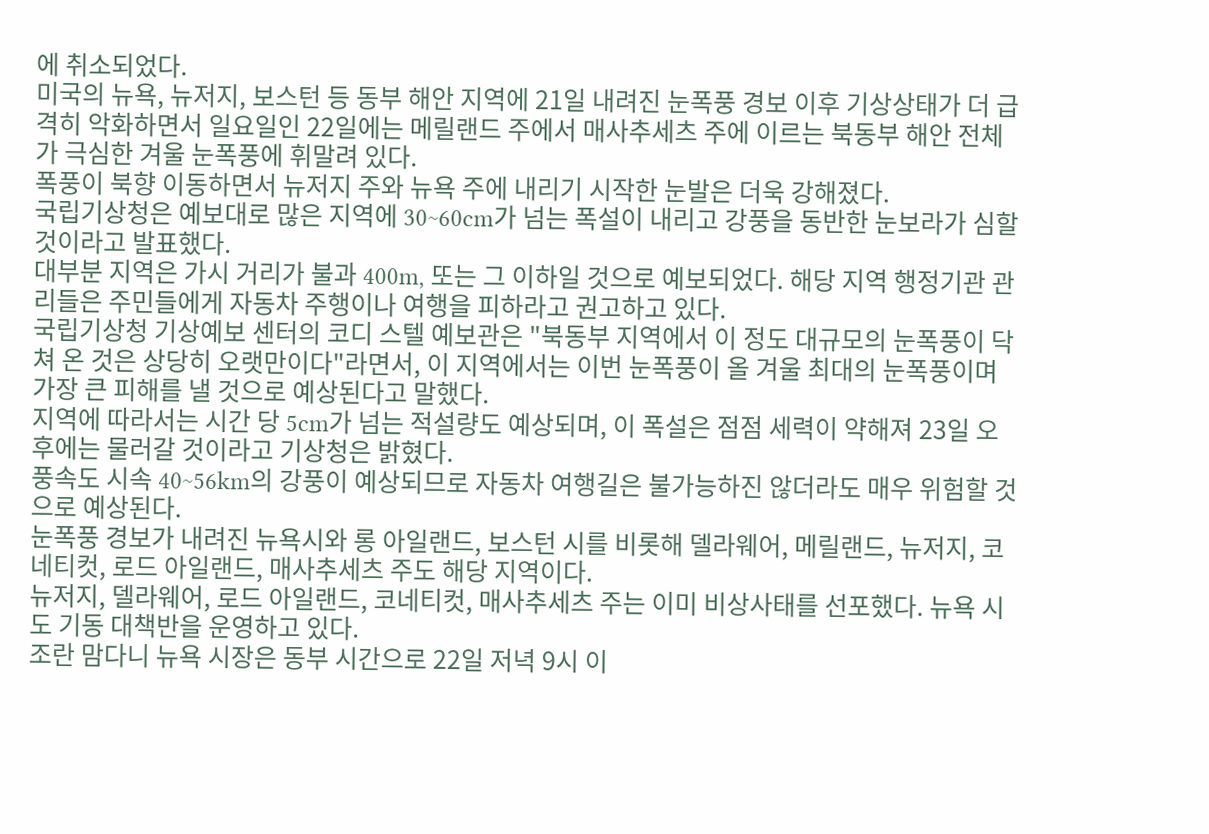에 취소되었다.
미국의 뉴욕, 뉴저지, 보스턴 등 동부 해안 지역에 21일 내려진 눈폭풍 경보 이후 기상상태가 더 급격히 악화하면서 일요일인 22일에는 메릴랜드 주에서 매사추세츠 주에 이르는 북동부 해안 전체가 극심한 겨울 눈폭풍에 휘말려 있다.
폭풍이 북향 이동하면서 뉴저지 주와 뉴욕 주에 내리기 시작한 눈발은 더욱 강해졌다.
국립기상청은 예보대로 많은 지역에 30~60cm가 넘는 폭설이 내리고 강풍을 동반한 눈보라가 심할 것이라고 발표했다.
대부분 지역은 가시 거리가 불과 400m, 또는 그 이하일 것으로 예보되었다. 해당 지역 행정기관 관리들은 주민들에게 자동차 주행이나 여행을 피하라고 권고하고 있다.
국립기상청 기상예보 센터의 코디 스텔 예보관은 "북동부 지역에서 이 정도 대규모의 눈폭풍이 닥쳐 온 것은 상당히 오랫만이다"라면서, 이 지역에서는 이번 눈폭풍이 올 겨울 최대의 눈폭풍이며 가장 큰 피해를 낼 것으로 예상된다고 말했다.
지역에 따라서는 시간 당 5cm가 넘는 적설량도 예상되며, 이 폭설은 점점 세력이 약해져 23일 오후에는 물러갈 것이라고 기상청은 밝혔다.
풍속도 시속 40~56km의 강풍이 예상되므로 자동차 여행길은 불가능하진 않더라도 매우 위험할 것으로 예상된다.
눈폭풍 경보가 내려진 뉴욕시와 롱 아일랜드, 보스턴 시를 비롯해 델라웨어, 메릴랜드, 뉴저지, 코네티컷, 로드 아일랜드, 매사추세츠 주도 해당 지역이다.
뉴저지, 델라웨어, 로드 아일랜드, 코네티컷, 매사추세츠 주는 이미 비상사태를 선포했다. 뉴욕 시도 기동 대책반을 운영하고 있다.
조란 맘다니 뉴욕 시장은 동부 시간으로 22일 저녁 9시 이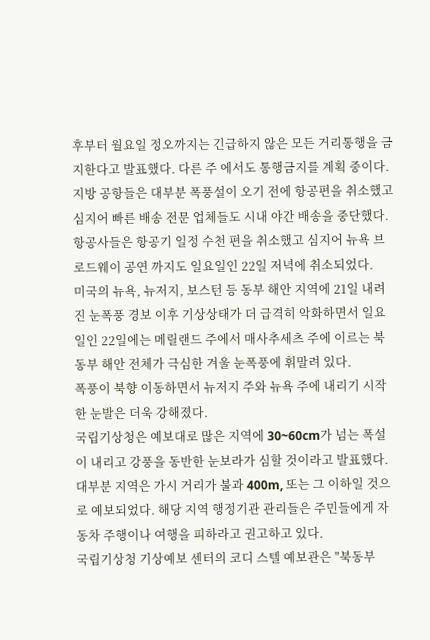후부터 월요일 정오까지는 긴급하지 않은 모든 거리통행을 금지한다고 발표했다. 다른 주 에서도 통행금지를 계획 중이다.
지방 공항들은 대부분 폭풍설이 오기 전에 항공편을 취소했고 심지어 빠른 배송 전문 업체들도 시내 야간 배송을 중단했다.
항공사들은 항공기 일정 수천 편을 취소했고 심지어 뉴욕 브로드웨이 공연 까지도 일요일인 22일 저녁에 취소되었다.
미국의 뉴욕, 뉴저지, 보스턴 등 동부 해안 지역에 21일 내려진 눈폭풍 경보 이후 기상상태가 더 급격히 악화하면서 일요일인 22일에는 메릴랜드 주에서 매사추세츠 주에 이르는 북동부 해안 전체가 극심한 겨울 눈폭풍에 휘말려 있다.
폭풍이 북향 이동하면서 뉴저지 주와 뉴욕 주에 내리기 시작한 눈발은 더욱 강해졌다.
국립기상청은 예보대로 많은 지역에 30~60cm가 넘는 폭설이 내리고 강풍을 동반한 눈보라가 심할 것이라고 발표했다.
대부분 지역은 가시 거리가 불과 400m, 또는 그 이하일 것으로 예보되었다. 해당 지역 행정기관 관리들은 주민들에게 자동차 주행이나 여행을 피하라고 권고하고 있다.
국립기상청 기상예보 센터의 코디 스텔 예보관은 "북동부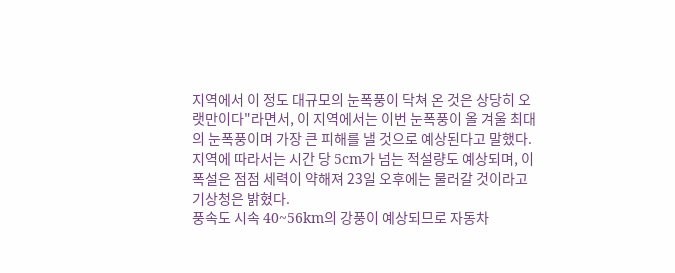지역에서 이 정도 대규모의 눈폭풍이 닥쳐 온 것은 상당히 오랫만이다"라면서, 이 지역에서는 이번 눈폭풍이 올 겨울 최대의 눈폭풍이며 가장 큰 피해를 낼 것으로 예상된다고 말했다.
지역에 따라서는 시간 당 5cm가 넘는 적설량도 예상되며, 이 폭설은 점점 세력이 약해져 23일 오후에는 물러갈 것이라고 기상청은 밝혔다.
풍속도 시속 40~56km의 강풍이 예상되므로 자동차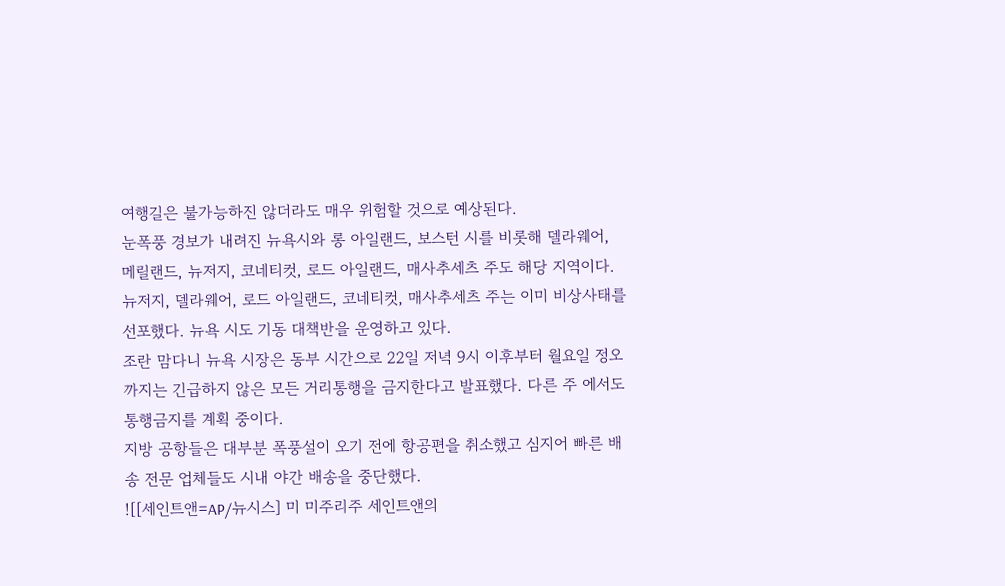여행길은 불가능하진 않더라도 매우 위험할 것으로 예상된다.
눈폭풍 경보가 내려진 뉴욕시와 롱 아일랜드, 보스턴 시를 비롯해 델라웨어, 메릴랜드, 뉴저지, 코네티컷, 로드 아일랜드, 매사추세츠 주도 해당 지역이다.
뉴저지, 델라웨어, 로드 아일랜드, 코네티컷, 매사추세츠 주는 이미 비상사태를 선포했다. 뉴욕 시도 기동 대책반을 운영하고 있다.
조란 맘다니 뉴욕 시장은 동부 시간으로 22일 저녁 9시 이후부터 월요일 정오까지는 긴급하지 않은 모든 거리통행을 금지한다고 발표했다. 다른 주 에서도 통행금지를 계획 중이다.
지방 공항들은 대부분 폭풍설이 오기 전에 항공편을 취소했고 심지어 빠른 배송 전문 업체들도 시내 야간 배송을 중단했다.
![[세인트앤=AP/뉴시스] 미 미주리주 세인트앤의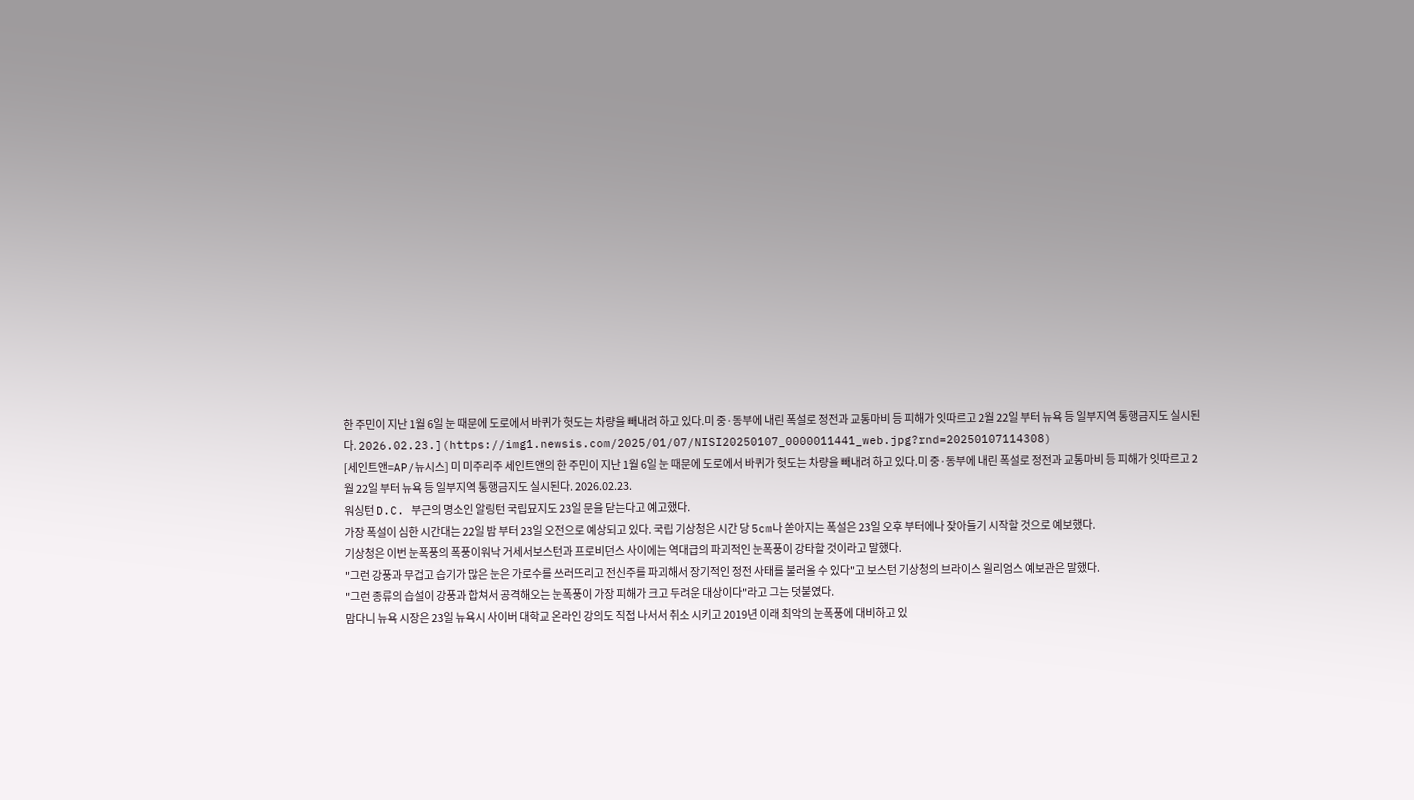한 주민이 지난 1월 6일 눈 때문에 도로에서 바퀴가 헛도는 차량을 빼내려 하고 있다.미 중·동부에 내린 폭설로 정전과 교통마비 등 피해가 잇따르고 2월 22일 부터 뉴욕 등 일부지역 통행금지도 실시된다. 2026.02.23.](https://img1.newsis.com/2025/01/07/NISI20250107_0000011441_web.jpg?rnd=20250107114308)
[세인트앤=AP/뉴시스] 미 미주리주 세인트앤의 한 주민이 지난 1월 6일 눈 때문에 도로에서 바퀴가 헛도는 차량을 빼내려 하고 있다.미 중·동부에 내린 폭설로 정전과 교통마비 등 피해가 잇따르고 2월 22일 부터 뉴욕 등 일부지역 통행금지도 실시된다. 2026.02.23.
워싱턴 D.C. 부근의 명소인 알링턴 국립묘지도 23일 문을 닫는다고 예고했다.
가장 폭설이 심한 시간대는 22일 밤 부터 23일 오전으로 예상되고 있다. 국립 기상청은 시간 당 5cm나 쏟아지는 폭설은 23일 오후 부터에나 잦아들기 시작할 것으로 예보했다.
기상청은 이번 눈폭풍의 폭풍이워낙 거세서보스턴과 프로비던스 사이에는 역대급의 파괴적인 눈폭풍이 강타할 것이라고 말했다.
"그런 강풍과 무겁고 습기가 많은 눈은 가로수를 쓰러뜨리고 전신주를 파괴해서 장기적인 정전 사태를 불러올 수 있다"고 보스턴 기상청의 브라이스 윌리엄스 예보관은 말했다.
"그런 종류의 습설이 강풍과 합쳐서 공격해오는 눈폭풍이 가장 피해가 크고 두려운 대상이다"라고 그는 덧붙였다.
맘다니 뉴욕 시장은 23일 뉴욕시 사이버 대학교 온라인 강의도 직접 나서서 취소 시키고 2019년 이래 최악의 눈폭풍에 대비하고 있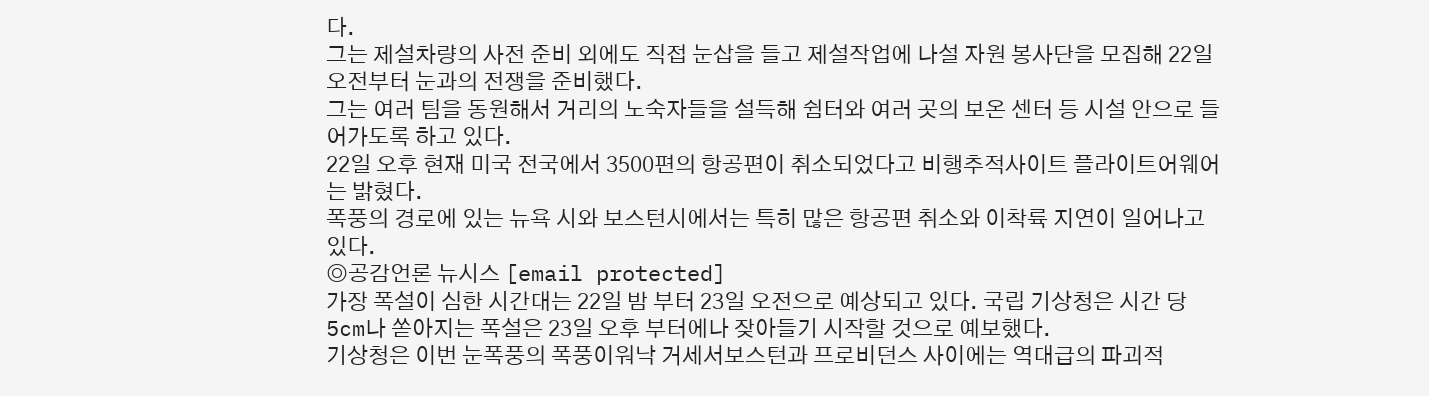다.
그는 제설차량의 사전 준비 외에도 직접 눈삽을 들고 제설작업에 나설 자원 봉사단을 모집해 22일 오전부터 눈과의 전쟁을 준비했다.
그는 여러 팀을 동원해서 거리의 노숙자들을 설득해 쉼터와 여러 곳의 보온 센터 등 시설 안으로 들어가도록 하고 있다.
22일 오후 현재 미국 전국에서 3500편의 항공편이 취소되었다고 비행추적사이트 플라이트어웨어는 밝혔다.
폭풍의 경로에 있는 뉴욕 시와 보스턴시에서는 특히 많은 항공편 취소와 이착륙 지연이 일어나고 있다.
◎공감언론 뉴시스 [email protected]
가장 폭설이 심한 시간대는 22일 밤 부터 23일 오전으로 예상되고 있다. 국립 기상청은 시간 당 5cm나 쏟아지는 폭설은 23일 오후 부터에나 잦아들기 시작할 것으로 예보했다.
기상청은 이번 눈폭풍의 폭풍이워낙 거세서보스턴과 프로비던스 사이에는 역대급의 파괴적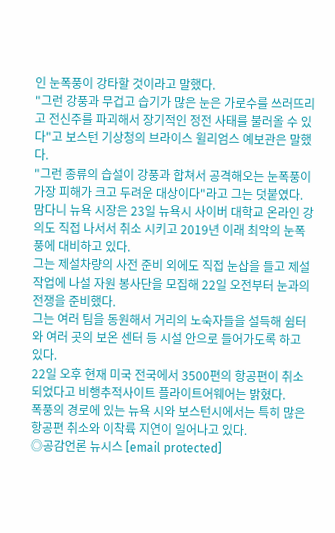인 눈폭풍이 강타할 것이라고 말했다.
"그런 강풍과 무겁고 습기가 많은 눈은 가로수를 쓰러뜨리고 전신주를 파괴해서 장기적인 정전 사태를 불러올 수 있다"고 보스턴 기상청의 브라이스 윌리엄스 예보관은 말했다.
"그런 종류의 습설이 강풍과 합쳐서 공격해오는 눈폭풍이 가장 피해가 크고 두려운 대상이다"라고 그는 덧붙였다.
맘다니 뉴욕 시장은 23일 뉴욕시 사이버 대학교 온라인 강의도 직접 나서서 취소 시키고 2019년 이래 최악의 눈폭풍에 대비하고 있다.
그는 제설차량의 사전 준비 외에도 직접 눈삽을 들고 제설작업에 나설 자원 봉사단을 모집해 22일 오전부터 눈과의 전쟁을 준비했다.
그는 여러 팀을 동원해서 거리의 노숙자들을 설득해 쉼터와 여러 곳의 보온 센터 등 시설 안으로 들어가도록 하고 있다.
22일 오후 현재 미국 전국에서 3500편의 항공편이 취소되었다고 비행추적사이트 플라이트어웨어는 밝혔다.
폭풍의 경로에 있는 뉴욕 시와 보스턴시에서는 특히 많은 항공편 취소와 이착륙 지연이 일어나고 있다.
◎공감언론 뉴시스 [email protected]